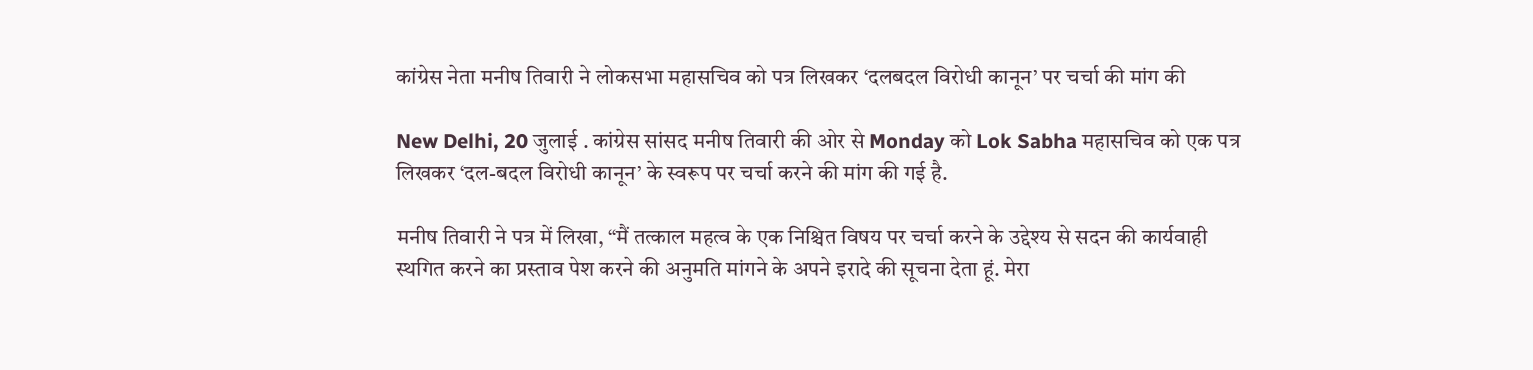कांग्रेस नेता मनीष तिवारी ने लोकसभा महासचिव को पत्र लिखकर ‘दलबदल विरोधी कानून’ पर चर्चा की मांग की

New Delhi, 20 जुलाई . कांग्रेस सांसद मनीष तिवारी की ओर से Monday को Lok Sabha महासचिव को एक पत्र लिखकर ‘दल-बदल विरोधी कानून’ के स्वरूप पर चर्चा करने की मांग की गई है.

मनीष तिवारी ने पत्र में लिखा, “मैं तत्काल महत्व के एक निश्चित विषय पर चर्चा करने के उद्देश्य से सदन की कार्यवाही स्थगित करने का प्रस्ताव पेश करने की अनुमति मांगने के अपने इरादे की सूचना देता हूं. मेरा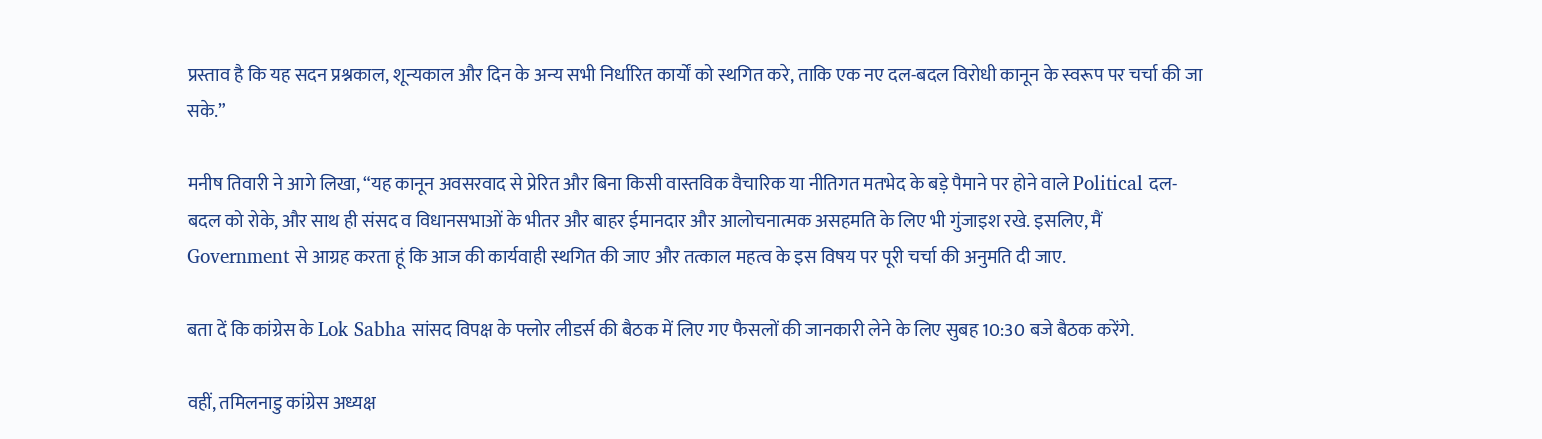प्रस्ताव है कि यह सदन प्रश्नकाल, शून्यकाल और दिन के अन्य सभी निर्धारित कार्यों को स्थगित करे, ताकि एक नए दल-बदल विरोधी कानून के स्वरूप पर चर्चा की जा सके.”

मनीष तिवारी ने आगे लिखा, “यह कानून अवसरवाद से प्रेरित और बिना किसी वास्तविक वैचारिक या नीतिगत मतभेद के बड़े पैमाने पर होने वाले Political दल-बदल को रोके, और साथ ही संसद व विधानसभाओं के भीतर और बाहर ईमानदार और आलोचनात्मक असहमति के लिए भी गुंजाइश रखे. इसलिए, मैं Government से आग्रह करता हूं कि आज की कार्यवाही स्थगित की जाए और तत्काल महत्व के इस विषय पर पूरी चर्चा की अनुमति दी जाए.

बता दें कि कांग्रेस के Lok Sabha सांसद विपक्ष के फ्लोर लीडर्स की बैठक में लिए गए फैसलों की जानकारी लेने के लिए सुबह 10:30 बजे बैठक करेंगे.

वहीं, तमिलनाडु कांग्रेस अध्यक्ष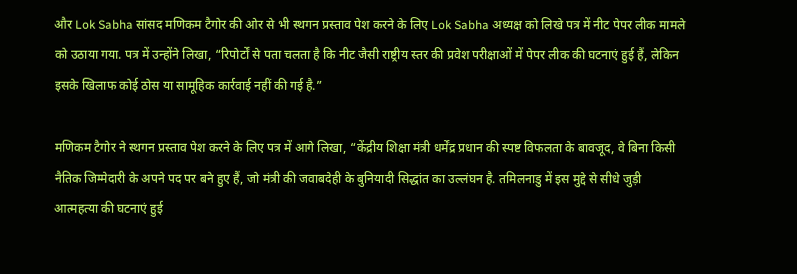और Lok Sabha सांसद मणिकम टैगोर की ओर से भी स्थगन प्रस्ताव पेश करने के लिए Lok Sabha अध्यक्ष को लिखे पत्र में नीट पेपर लीक मामले को उठाया गया. पत्र में उन्होंने लिखा, “रिपोर्टों से पता चलता है कि नीट जैसी राष्ट्रीय स्तर की प्रवेश परीक्षाओं में पेपर लीक की घटनाएं हुई हैं, लेकिन इसके खिलाफ कोई ठोस या सामूहिक कार्रवाई नहीं की गई है.”

मणिकम टैगोर ने स्थगन प्रस्ताव पेश करने के लिए पत्र में आगे लिखा, “केंद्रीय शिक्षा मंत्री धर्मेंद्र प्रधान की स्पष्ट विफलता के बावजूद, वे बिना किसी नैतिक जिम्मेदारी के अपने पद पर बने हुए हैं, जो मंत्री की जवाबदेही के बुनियादी सिद्धांत का उल्लंघन है. तमिलनाडु में इस मुद्दे से सीधे जुड़ी आत्महत्या की घटनाएं हुई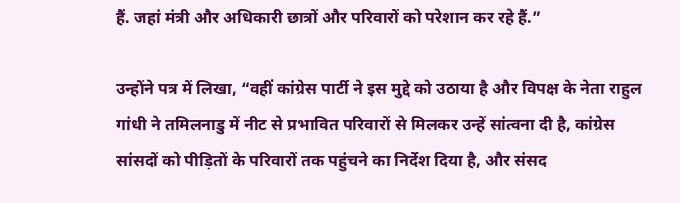हैं. जहां मंत्री और अधिकारी छात्रों और परिवारों को परेशान कर रहे हैं.”

उन्होंने पत्र में लिखा, “वहीं कांग्रेस पार्टी ने इस मुद्दे को उठाया है और विपक्ष के नेता राहुल गांधी ने तमिलनाडु में नीट से प्रभावित परिवारों से मिलकर उन्हें सांत्वना दी है, कांग्रेस सांसदों को पीड़ितों के परिवारों तक पहुंचने का निर्देश दिया है, और संसद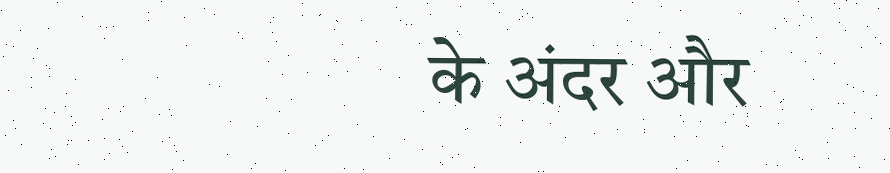के अंदर और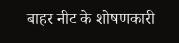बाहर नीट के शोषणकारी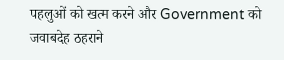पहलुओं को खत्म करने और Government को जवाबदेह ठहराने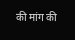की मांग की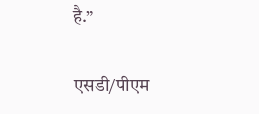है.”

एसडी/पीएम